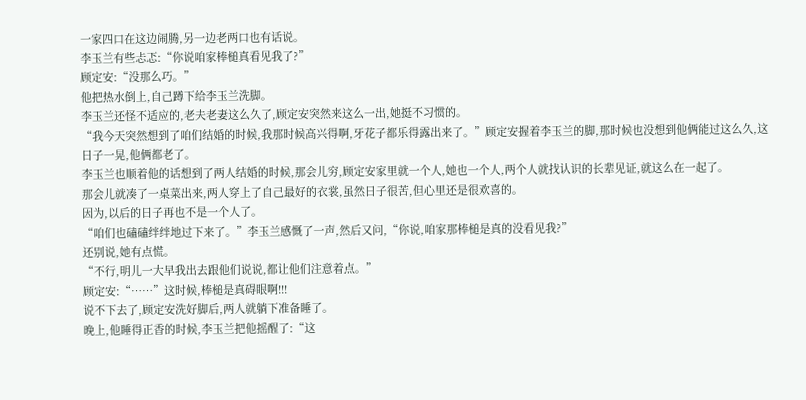一家四口在这边闹腾,另一边老两口也有话说。
李玉兰有些忐忑:“你说咱家棒槌真看见我了?”
顾定安:“没那么巧。”
他把热水倒上,自己蹲下给李玉兰洗脚。
李玉兰还怪不适应的,老夫老妻这么久了,顾定安突然来这么一出,她挺不习惯的。
“我今天突然想到了咱们结婚的时候,我那时候高兴得啊,牙花子都乐得露出来了。”顾定安握着李玉兰的脚,那时候也没想到他俩能过这么久,这日子一晃,他俩都老了。
李玉兰也顺着他的话想到了两人结婚的时候,那会儿穷,顾定安家里就一个人,她也一个人,两个人就找认识的长辈见证,就这么在一起了。
那会儿就凑了一桌菜出来,两人穿上了自己最好的衣裳,虽然日子很苦,但心里还是很欢喜的。
因为,以后的日子再也不是一个人了。
“咱们也磕磕绊绊地过下来了。”李玉兰感慨了一声,然后又问,“你说,咱家那棒槌是真的没看见我?”
还别说,她有点慌。
“不行,明儿一大早我出去跟他们说说,都让他们注意着点。”
顾定安:“……”这时候,棒槌是真碍眼啊!!!
说不下去了,顾定安洗好脚后,两人就躺下准备睡了。
晚上,他睡得正香的时候,李玉兰把他摇醒了:“这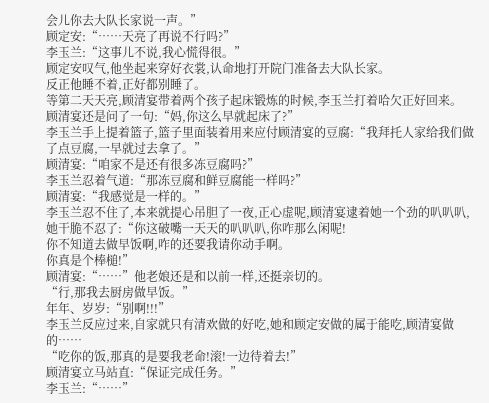会儿你去大队长家说一声。”
顾定安:“……天亮了再说不行吗?”
李玉兰:“这事儿不说,我心慌得很。”
顾定安叹气,他坐起来穿好衣裳,认命地打开院门准备去大队长家。
反正他睡不着,正好都别睡了。
等第二天天亮,顾清宴带着两个孩子起床锻炼的时候,李玉兰打着哈欠正好回来。
顾清宴还是问了一句:“妈,你这么早就起床了?”
李玉兰手上提着篮子,篮子里面装着用来应付顾清宴的豆腐:“我拜托人家给我们做了点豆腐,一早就过去拿了。”
顾清宴:“咱家不是还有很多冻豆腐吗?”
李玉兰忍着气道:“那冻豆腐和鲜豆腐能一样吗?”
顾清宴:“我感觉是一样的。”
李玉兰忍不住了,本来就提心吊胆了一夜,正心虚呢,顾清宴逮着她一个劲的叭叭叭,她干脆不忍了:“你这破嘴一天天的叭叭叭,你咋那么闲呢!
你不知道去做早饭啊,咋的还要我请你动手啊。
你真是个棒槌!”
顾清宴:“……”他老娘还是和以前一样,还挺亲切的。
“行,那我去厨房做早饭。”
年年、岁岁:“别啊!!!”
李玉兰反应过来,自家就只有清欢做的好吃,她和顾定安做的属于能吃,顾清宴做的……
“吃你的饭,那真的是要我老命!滚!一边待着去!”
顾清宴立马站直:“保证完成任务。”
李玉兰:“……”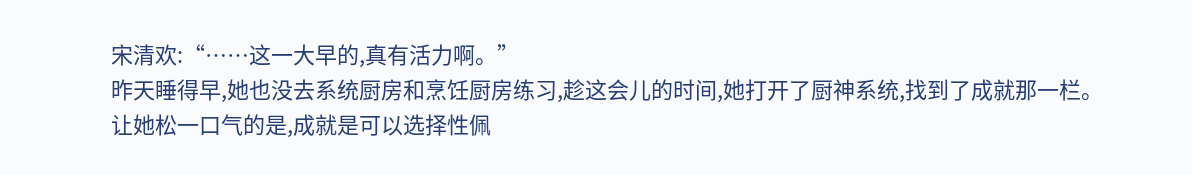宋清欢:“……这一大早的,真有活力啊。”
昨天睡得早,她也没去系统厨房和烹饪厨房练习,趁这会儿的时间,她打开了厨神系统,找到了成就那一栏。
让她松一口气的是,成就是可以选择性佩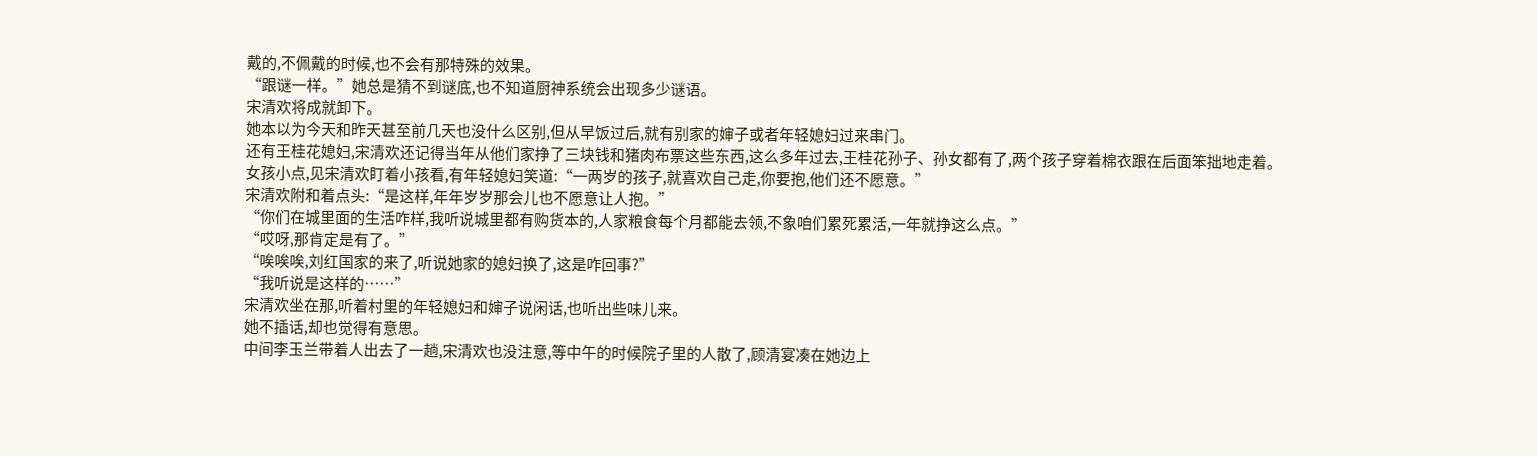戴的,不佩戴的时候,也不会有那特殊的效果。
“跟谜一样。”她总是猜不到谜底,也不知道厨神系统会出现多少谜语。
宋清欢将成就卸下。
她本以为今天和昨天甚至前几天也没什么区别,但从早饭过后,就有别家的婶子或者年轻媳妇过来串门。
还有王桂花媳妇,宋清欢还记得当年从他们家挣了三块钱和猪肉布票这些东西,这么多年过去,王桂花孙子、孙女都有了,两个孩子穿着棉衣跟在后面笨拙地走着。
女孩小点,见宋清欢盯着小孩看,有年轻媳妇笑道:“一两岁的孩子,就喜欢自己走,你要抱,他们还不愿意。”
宋清欢附和着点头:“是这样,年年岁岁那会儿也不愿意让人抱。”
“你们在城里面的生活咋样,我听说城里都有购货本的,人家粮食每个月都能去领,不象咱们累死累活,一年就挣这么点。”
“哎呀,那肯定是有了。”
“唉唉唉,刘红国家的来了,听说她家的媳妇换了,这是咋回事?”
“我听说是这样的……”
宋清欢坐在那,听着村里的年轻媳妇和婶子说闲话,也听出些味儿来。
她不插话,却也觉得有意思。
中间李玉兰带着人出去了一趟,宋清欢也没注意,等中午的时候院子里的人散了,顾清宴凑在她边上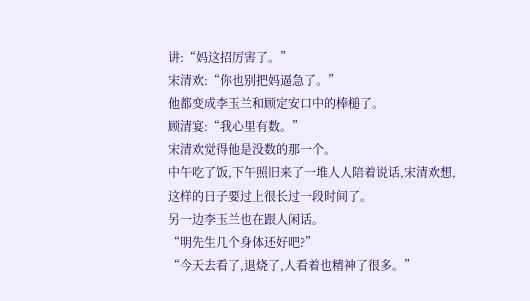讲:“妈这招厉害了。”
宋清欢:“你也别把妈逼急了。”
他都变成李玉兰和顾定安口中的棒槌了。
顾清宴:“我心里有数。”
宋清欢觉得他是没数的那一个。
中午吃了饭,下午照旧来了一堆人人陪着说话,宋清欢想,这样的日子要过上很长过一段时间了。
另一边李玉兰也在跟人闲话。
“明先生几个身体还好吧?”
“今天去看了,退烧了,人看着也精神了很多。”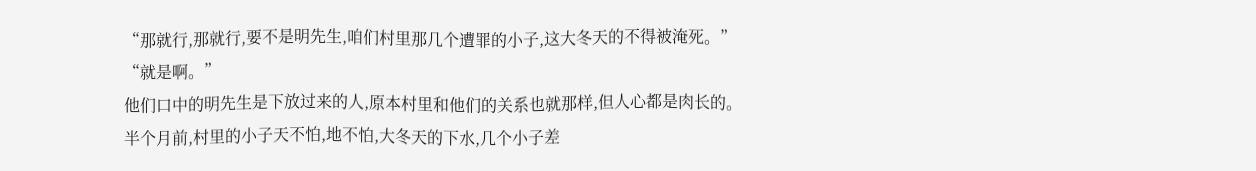“那就行,那就行,要不是明先生,咱们村里那几个遭罪的小子,这大冬天的不得被淹死。”
“就是啊。”
他们口中的明先生是下放过来的人,原本村里和他们的关系也就那样,但人心都是肉长的。
半个月前,村里的小子天不怕,地不怕,大冬天的下水,几个小子差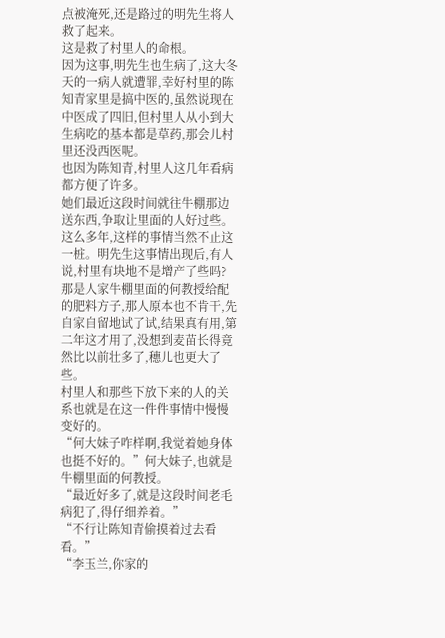点被淹死,还是路过的明先生将人救了起来。
这是救了村里人的命根。
因为这事,明先生也生病了,这大冬天的一病人就遭罪,幸好村里的陈知青家里是搞中医的,虽然说现在中医成了四旧,但村里人从小到大生病吃的基本都是草药,那会儿村里还没西医呢。
也因为陈知青,村里人这几年看病都方便了许多。
她们最近这段时间就往牛棚那边送东西,争取让里面的人好过些。
这么多年,这样的事情当然不止这一桩。明先生这事情出现后,有人说,村里有块地不是增产了些吗?
那是人家牛棚里面的何教授给配的肥料方子,那人原本也不肯干,先自家自留地试了试,结果真有用,第二年这才用了,没想到麦苗长得竟然比以前壮多了,穗儿也更大了些。
村里人和那些下放下来的人的关系也就是在这一件件事情中慢慢变好的。
“何大妹子咋样啊,我觉着她身体也挺不好的。”何大妹子,也就是牛棚里面的何教授。
“最近好多了,就是这段时间老毛病犯了,得仔细养着。”
“不行让陈知青偷摸着过去看看。”
“李玉兰,你家的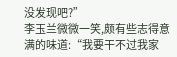没发现吧?”
李玉兰微微一笑,颇有些志得意满的味道:“我要干不过我家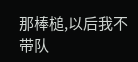那棒槌,以后我不带队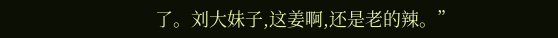了。刘大妹子,这姜啊,还是老的辣。”